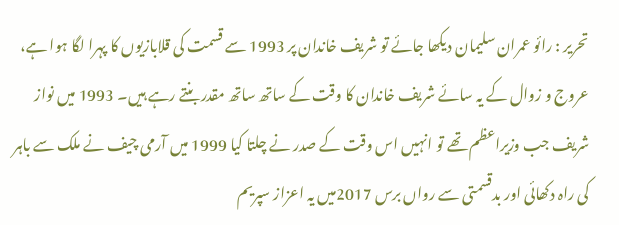تحریر : رائو عمران سلیمان دیکھا جائے تو شریف خاندان پر 1993 سے قسمت کی قلابازیوں کا پہرا لگا ہوا ہے، عروج و زوال کے یہ سائے شریف خاندان کا وقت کے ساتھ ساتھ مقدر بنتے رہے ہیں۔ 1993 میں نواز شریف جب وزیراعظم تھے تو انہیں اس وقت کے صدر نے چلتا کیا 1999 میں آرمی چیف نے ملک سے باہر کی راہ دکھائی اور بدقسمتی سے رواں برس 2017میں یہ اعزاز سپریم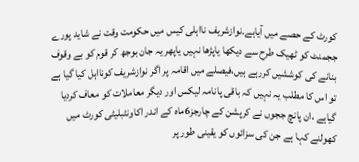کورٹ کے حصے میں آیاہے۔نوازشریف نااہلی کیس میں حکومت وقت نے شاید پورے ججمنٹ کو ٹھیک طرح سے دیکھا یاپڑھا نہیں یاپھر یہ جان بوجھ کر قوم کو بے وقوف بنانے کی کوششیں کررہے ہیں،فیصلے میں اقامہ پر اگر نوازشریف کونااہل کیا گیا ہے تو اس کا مطلب یہ نہیں کہ باقی پانامہ لیکس اور دیگر معاملات کو معاف کردیا گیاہے ،ان پانچ ججوں نے کرپشن کے چارجز6ماہ کے اندر اکاونٹبلیٹی کورٹ میں کھولنے کہا ہے جن کی سزائوں کو یقینی طور پر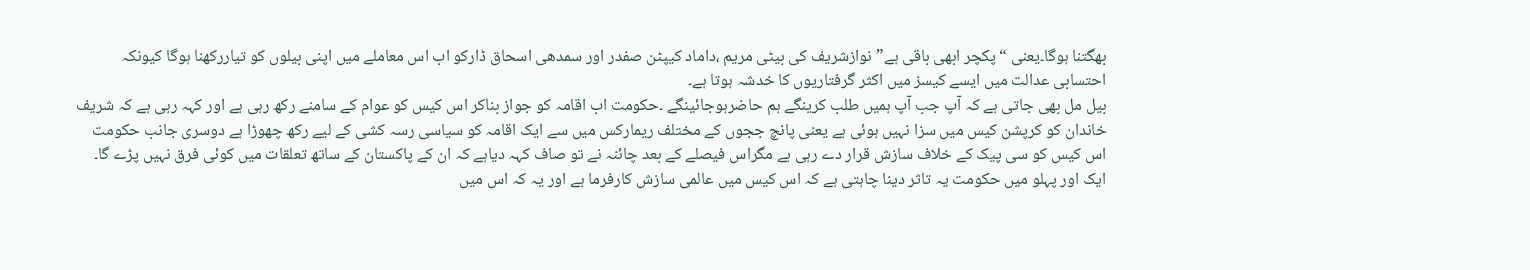بھگتنا ہوگا۔یعنی “پکچر ابھی باقی ہے”نوازشریف کی بیٹی مریم ،داماد کیپٹن صفدر اور سمدھی اسحاق ڈارکو اب اس معاملے میں اپنی بیلوں کو تیاررکھنا ہوگا کیونکہ احتسابی عدالت میں ایسے کیسز میں اکثر گرفتاریوں کا خدشہ ہوتا ہے۔
بیل مل بھی جاتی ہے کہ آپ جب آپ ہمیں طلب کرینگے ہم حاضرہوجائینگے ۔حکومت اب اقامہ کو جواز بناکر اس کیس کو عوام کے سامنے رکھ رہی ہے اور کہہ رہی ہے کہ شریف خاندان کو کرپشن کیس میں سزا نہیں ہوئی ہے یعنی پانچ ججوں کے مختلف ریمارکس میں سے ایک اقامہ کو سیاسی رسہ کشی کے لیے رکھ چھوڑا ہے دوسری جانب حکومت اس کیس کو سی پیک کے خلاف سازش قرار دے رہی ہے مگراس فیصلے کے بعد چائنہ نے تو صاف کہہ دیاہے کہ ان کے پاکستان کے ساتھ تعلقات میں کوئی فرق نہیں پڑے گا۔ ایک اور پہلو میں حکومت یہ تاثر دینا چاہتی ہے کہ اس کیس میں عالمی سازش کارفرما ہے اور یہ کہ اس میں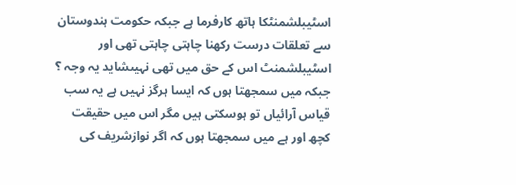اسٹیبلشمنٹکا ہاتھ کارفرما ہے جبکہ حکومت ہندوستان سے تعلقات درست رکھنا چاہتی چاہتی تھی اور اسٹیبلشمنٹ اس کے حق میں تھی نہیںشاید یہ وجہ ؟ جبکہ میں سمجھتا ہوں کہ ایسا ہرگز نہیں ہے یہ سب قیاس آرائیاں تو ہوسکتی ہیں مگر اس میں حقیقت کچھ اور ہے میں سمجھتا ہوں کہ اگر نوازشریف کی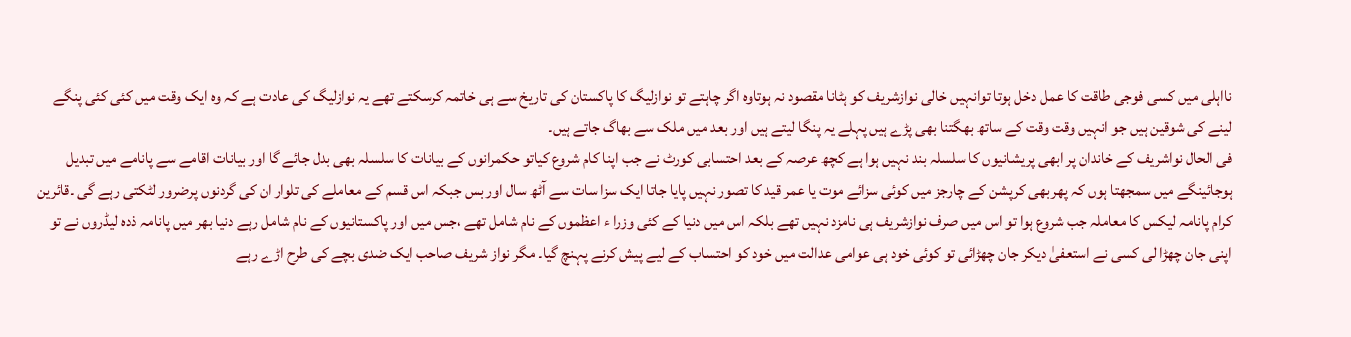نااہلی میں کسی فوجی طاقت کا عمل دخل ہوتا توانہیں خالی نوازشریف کو ہٹانا مقصود نہ ہوتاوہ اگر چاہتے تو نوازلیگ کا پاکستان کی تاریخ سے ہی خاتمہ کرسکتے تھے یہ نوازلیگ کی عادت ہے کہ وہ ایک وقت میں کئی کئی پنگے لینے کی شوقین ہیں جو انہیں وقت وقت کے ساتھ بھگتنا بھی پڑے ہیں پہلے یہ پنگا لیتے ہیں اور بعد میں ملک سے بھاگ جاتے ہیں۔
فی الحال نواشریف کے خاندان پر ابھی پریشانیوں کا سلسلہ بند نہیں ہوا ہے کچھ عرصہ کے بعد احتسابی کورٹ نے جب اپنا کام شروع کیاتو حکمرانوں کے بیانات کا سلسلہ بھی بدل جائے گا اور بیانات اقامے سے پانامے میں تبدیل ہوجائینگے میں سمجھتا ہوں کہ پھربھی کرپشن کے چارجز میں کوئی سزائے موت یا عمر قید کا تصور نہیں پایا جاتا ایک سزا سات سے آٹھ سال اور بس جبکہ اس قسم کے معاملے کی تلوار ان کی گردنوں پرضرور لٹکتی رہے گی ۔قائرین کرام پانامہ لیکس کا معاملہ جب شروع ہوا تو اس میں صرف نوازشریف ہی نامزد نہیں تھے بلکہ اس میں دنیا کے کئی وزرا ء اعظموں کے نام شامل تھے ،جس میں اور پاکستانیوں کے نام شامل رہے دنیا بھر میں پانامہ ذدہ لیڈروں نے تو اپنی جان چھڑا لی کسی نے استعفیٰ دیکر جان چھڑائی تو کوئی خود ہی عوامی عدالت میں خود کو احتساب کے لیے پیش کرنے پہنچ گیا۔ مگر نواز شریف صاحب ایک ضدی بچے کی طرح اڑے رہے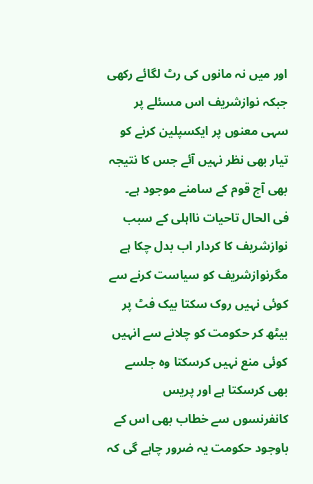اور میں نہ مانوں کی رٹ لگائے رکھی جبکہ نوازشریف اس مسئلے پر سہی معنوں پر ایکسپلین کرنے کو تیار بھی نظر نہیں آئے جس کا نتیجہ بھی آج قوم کے سامنے موجود ہے۔
فی الحال تاحیات نااہلی کے سبب نوازشریف کا کردار اب بدل چکا ہے مگرنوازشریف کو سیاست کرنے سے کوئی نہیں روک سکتا بیک فٹ پر بیٹھ کر حکومت کو چلانے سے انہیں کوئی منع نہیں کرسکتا وہ جلسے بھی کرسکتا ہے اور پریس کانفرنسوں سے خطاب بھی اس کے باوجود حکومت یہ ضرور چاہے گی کہ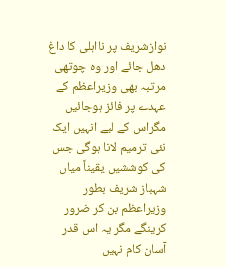نوازشریف پر نااہلی کا داغ دھل جائے اور وہ چوتھی مرتبہ بھی وزیراعظم کے عہدے پر فائز ہوجائیں مگراس کے لیے انہیں ایک نئی ترمیم لانا ہوگی جس کی کوششیں یقیناً میاں شہباز شریف بطور وزیراعظم بن کر ضرور کرینگے مگر یہ اس قدر آسان کام نہیں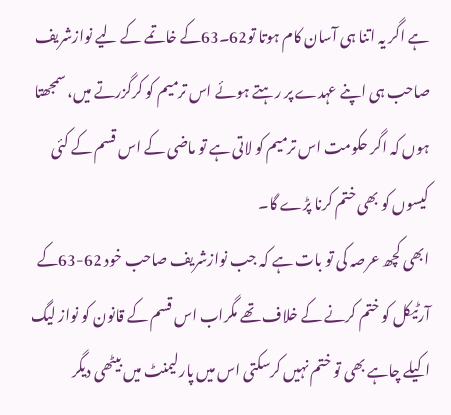ہے اگر یہ اتنا ہی آسان کام ہوتا تو62۔63کے خاتمے کے لیے نوازشریف صاحب ہی اپنے عہدے پر رہتے ہوئے اس ترمیم کو کرگزرتے میں، سمجھتا ہوں کہ اگر حکومت اس ترمیم کو لاتی ہے تو ماضی کے اس قسم کے کئی کیسوں کو بھی ختم کرنا پڑے گا۔
ابھی کچھ عرصہ کی تو بات ہے کہ جب نوازشریف صاحب خود 62-63کے آرٹیکل کو ختم کرنے کے خلاف تھے مگراب اس قسم کے قانون کو نواز لیگ اکیلے چاہے بھی تو ختم نہیں کرسکتی اس میں پارلیمنٹ میں بیٹھی دیگر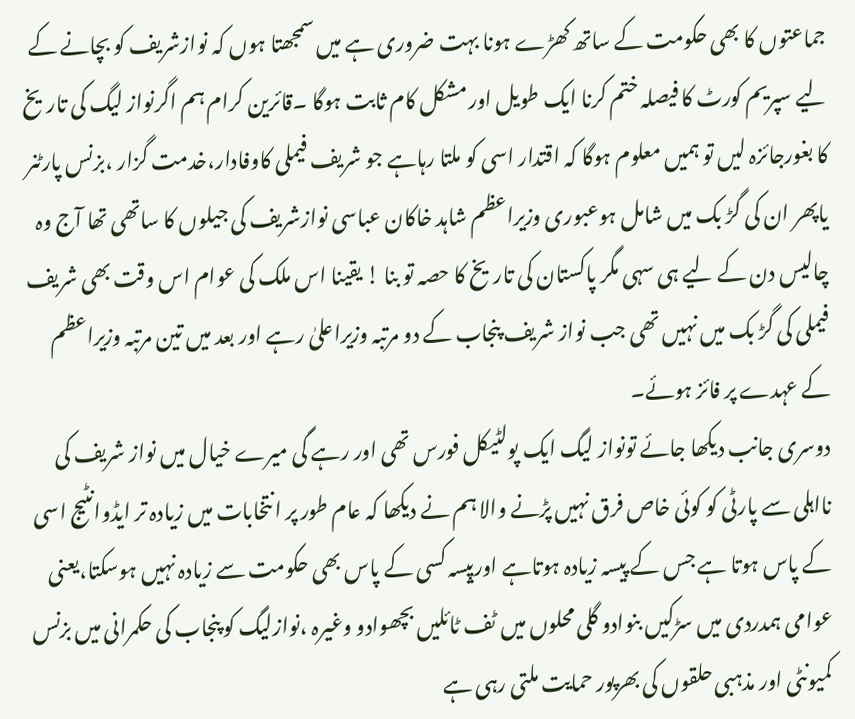جماعتوں کا بھی حکومت کے ساتھ کھڑے ہونا بہت ضروری ہے میں سمجھتا ہوں کہ نوازشریف کو بچانے کے لیے سپریم کورٹ کا فیصلہ ختم کرنا ایک طویل اور مشکل کام ثابت ہوگا ۔قائرین کرام ہم اگرنواز لیگ کی تاریخ کا بغورجائزہ لیں تو ہمیں معلوم ہوگا کہ اقتدار اسی کو ملتا رہاہے جو شریف فیملی کاوفادار،خدمت گزار ،بزنس پارٹنر یاپھر ان کی گڑ بک میں شامل ہوعبوری وزیراعظم شاہد خاکان عباسی نوازشریف کی جیلوں کا ساتھی تھا آج وہ چالیس دن کے لیے ہی سہی مگر پاکستان کی تاریخ کا حصہ تو بنا ! یقینا اس ملک کی عوام اس وقت بھی شریف فیملی کی گڑ بک میں نہیں تھی جب نواز شریف پنجاب کے دو مرتبہ وزیراعلیٰ رہے اور بعد میں تین مرتبہ وزیراعظم کے عہدے پر فائز ہوئے۔
دوسری جانب دیکھا جائے تونواز لیگ ایک پولٹیکل فورس تھی اور رہے گی میرے خیال میں نواز شریف کی نااہلی سے پارٹی کو کوئی خاص فرق نہیں پڑنے والا ہم نے دیکھا کہ عام طور پر انتخابات میں زیادہ تر ایڈوانٹیج اسی کے پاس ہوتا ہے جس کے پیسہ زیادہ ہوتاہے اورپیسہ کسی کے پاس بھی حکومت سے زیادہ نہیں ہوسکتا،یعنی عوامی ہمدردی میں سڑکیں بنوادو گلی محلوں میں ٹف ٹائلیں بچھوادو وغیرہ ،نوازلیگ کو پنجاب کی حکمرانی میں بزنس کمیونٹی اور مذہبی حلقوں کی بھرپور حمایت ملتی رہی ہے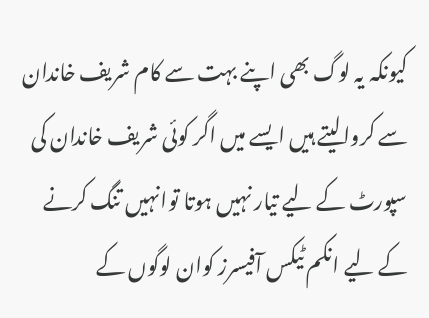کیونکہ یہ لوگ بھی اپنے بہت سے کام شریف خاندان سے کروالیتے ہیں ایسے میں اگر کوئی شریف خاندان کی سپورٹ کے لیے تیار نہیں ہوتا توانہیں تنگ کرنے کے لیے انکم ٹیکس آفیسرز کوان لوگوں کے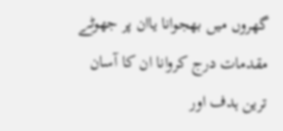گھروں میں بھجوانا یاان پر جھوٹے مقدمات درج کروانا ان کا آسان ترین ہدف اور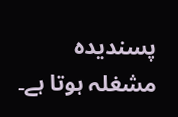پسندیدہ مشغلہ ہوتا ہے۔